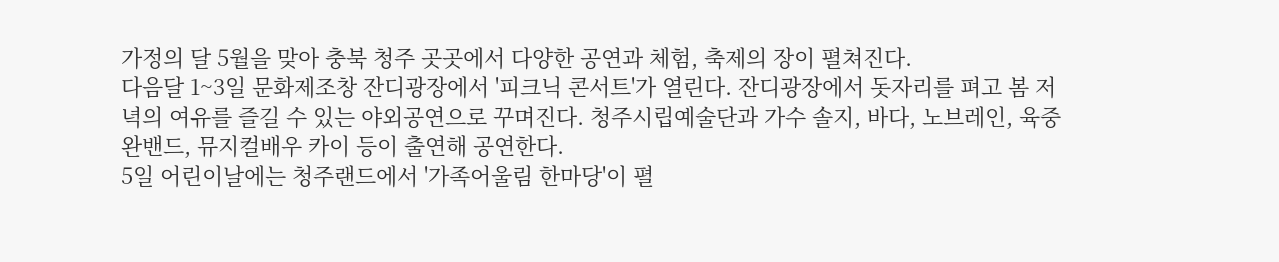가정의 달 5월을 맞아 충북 청주 곳곳에서 다양한 공연과 체험, 축제의 장이 펼쳐진다.
다음달 1~3일 문화제조창 잔디광장에서 '피크닉 콘서트'가 열린다. 잔디광장에서 돗자리를 펴고 봄 저녁의 여유를 즐길 수 있는 야외공연으로 꾸며진다. 청주시립예술단과 가수 솔지, 바다, 노브레인, 육중완밴드, 뮤지컬배우 카이 등이 출연해 공연한다.
5일 어린이날에는 청주랜드에서 '가족어울림 한마당'이 펼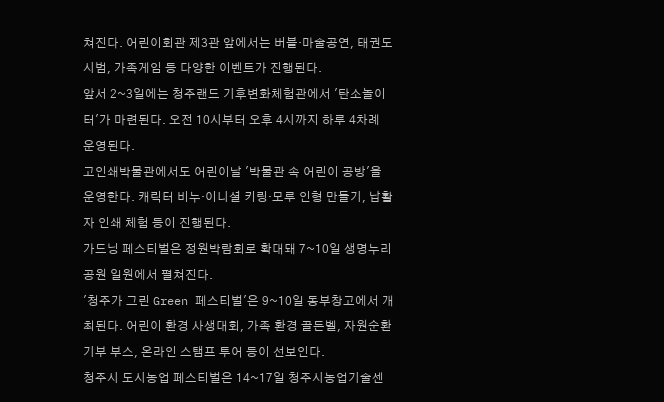쳐진다. 어린이회관 제3관 앞에서는 버블·마술공연, 태권도 시범, 가족게임 등 다양한 이벤트가 진행된다.
앞서 2~3일에는 청주랜드 기후변화체험관에서 '탄소놀이터'가 마련된다. 오전 10시부터 오후 4시까지 하루 4차례 운영된다.
고인쇄박물관에서도 어린이날 '박물관 속 어린이 공방'을 운영한다. 캐릭터 비누·이니셜 키링·모루 인형 만들기, 납활자 인쇄 체험 등이 진행된다.
가드닝 페스티벌은 정원박람회로 확대돼 7~10일 생명누리공원 일원에서 펼쳐진다.
'청주가 그린 Green 페스티벌'은 9~10일 동부창고에서 개최된다. 어린이 환경 사생대회, 가족 환경 골든벨, 자원순환 기부 부스, 온라인 스탬프 투어 등이 선보인다.
청주시 도시농업 페스티벌은 14~17일 청주시농업기술센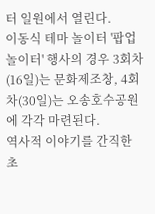터 일원에서 열린다.
이동식 테마 놀이터 '팝업 놀이터' 행사의 경우 3회차(16일)는 문화제조창, 4회차(30일)는 오송호수공원에 각각 마련된다.
역사적 이야기를 간직한 초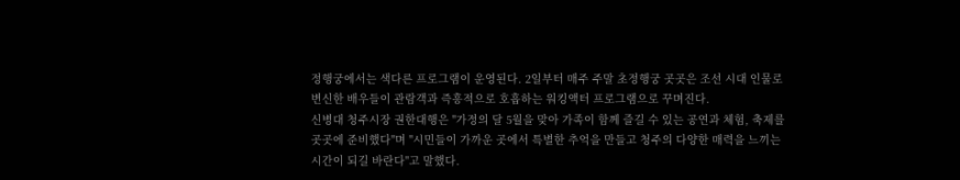정행궁에서는 색다른 프로그램이 운영된다. 2일부터 매주 주말 초정행궁 곳곳은 조선 시대 인물로 변신한 배우들이 관람객과 즉흥적으로 호흡하는 워킹액터 프로그램으로 꾸며진다.
신병대 청주시장 권한대행은 "가정의 달 5월을 맞아 가족이 함께 즐길 수 있는 공연과 체험, 축제를 곳곳에 준비했다"며 "시민들이 가까운 곳에서 특별한 추억을 만들고 청주의 다양한 매력을 느끼는 시간이 되길 바란다"고 말했다.